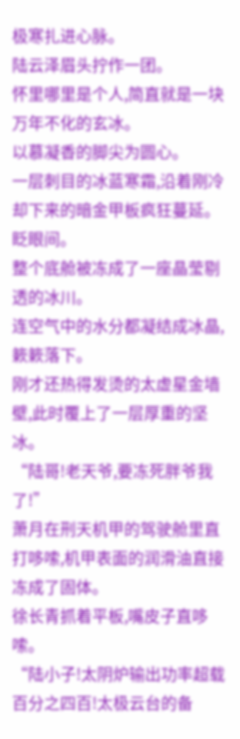极寒扎进心脉。
陆云泽眉头拧作一团。
怀里哪里是个人,简直就是一块万年不化的玄冰。
以慕凝香的脚尖为圆心。
一层刺目的冰蓝寒霜,沿着刚冷却下来的暗金甲板疯狂蔓延。
眨眼间。
整个底舱被冻成了一座晶莹剔透的冰川。
连空气中的水分都凝结成冰晶,簌簌落下。
刚才还热得发烫的太虚星金墙壁,此时覆上了一层厚重的坚冰。
“陆哥!老天爷,要冻死胖爷我了!”
萧月在刑天机甲的驾驶舱里直打哆嗦,机甲表面的润滑油直接冻成了固体。
徐长青抓着平板,嘴皮子直哆嗦。
“陆小子!太阴炉输出功率超载百分之四百!太极云台的备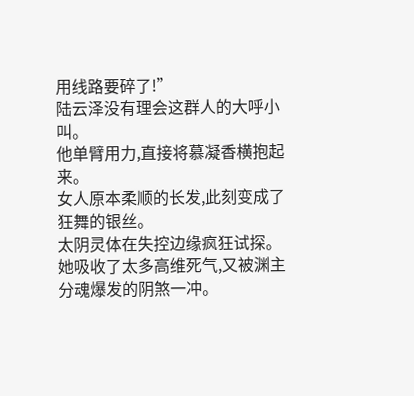用线路要碎了!”
陆云泽没有理会这群人的大呼小叫。
他单臂用力,直接将慕凝香横抱起来。
女人原本柔顺的长发,此刻变成了狂舞的银丝。
太阴灵体在失控边缘疯狂试探。
她吸收了太多高维死气,又被渊主分魂爆发的阴煞一冲。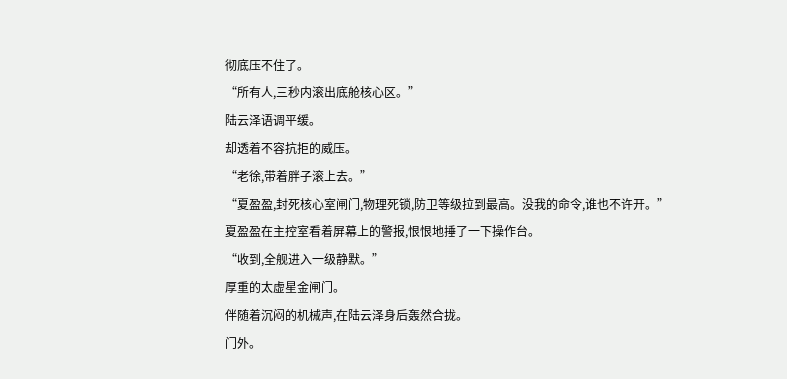彻底压不住了。
“所有人,三秒内滚出底舱核心区。”
陆云泽语调平缓。
却透着不容抗拒的威压。
“老徐,带着胖子滚上去。”
“夏盈盈,封死核心室闸门,物理死锁,防卫等级拉到最高。没我的命令,谁也不许开。”
夏盈盈在主控室看着屏幕上的警报,恨恨地捶了一下操作台。
“收到,全舰进入一级静默。”
厚重的太虚星金闸门。
伴随着沉闷的机械声,在陆云泽身后轰然合拢。
门外。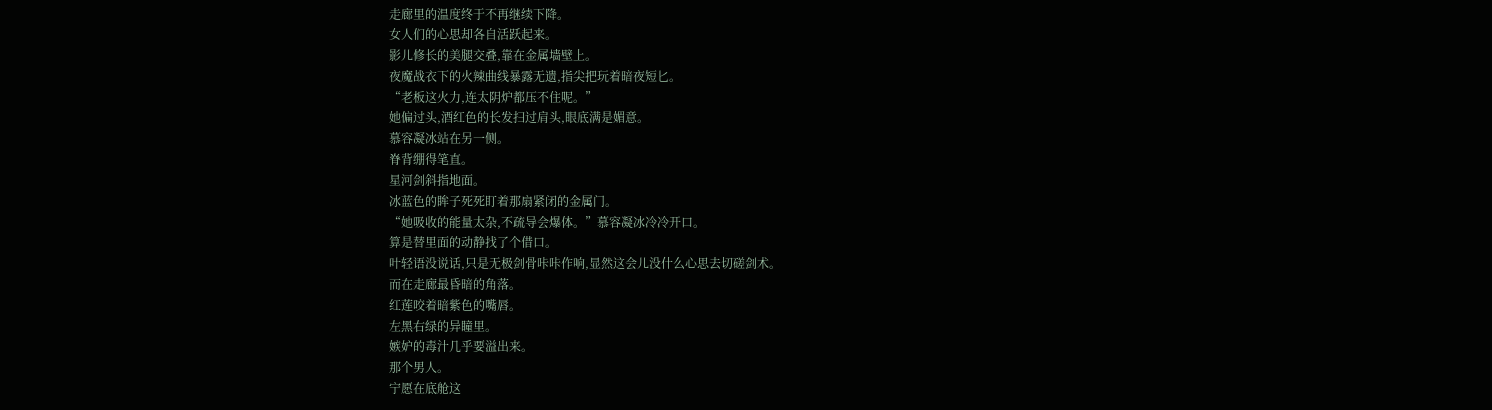走廊里的温度终于不再继续下降。
女人们的心思却各自活跃起来。
影儿修长的美腿交叠,靠在金属墙壁上。
夜魔战衣下的火辣曲线暴露无遗,指尖把玩着暗夜短匕。
“老板这火力,连太阴炉都压不住呢。”
她偏过头,酒红色的长发扫过肩头,眼底满是媚意。
慕容凝冰站在另一侧。
脊背绷得笔直。
星河剑斜指地面。
冰蓝色的眸子死死盯着那扇紧闭的金属门。
“她吸收的能量太杂,不疏导会爆体。”慕容凝冰冷冷开口。
算是替里面的动静找了个借口。
叶轻语没说话,只是无极剑骨咔咔作响,显然这会儿没什么心思去切磋剑术。
而在走廊最昏暗的角落。
红莲咬着暗紫色的嘴唇。
左黑右绿的异瞳里。
嫉妒的毒汁几乎要溢出来。
那个男人。
宁愿在底舱这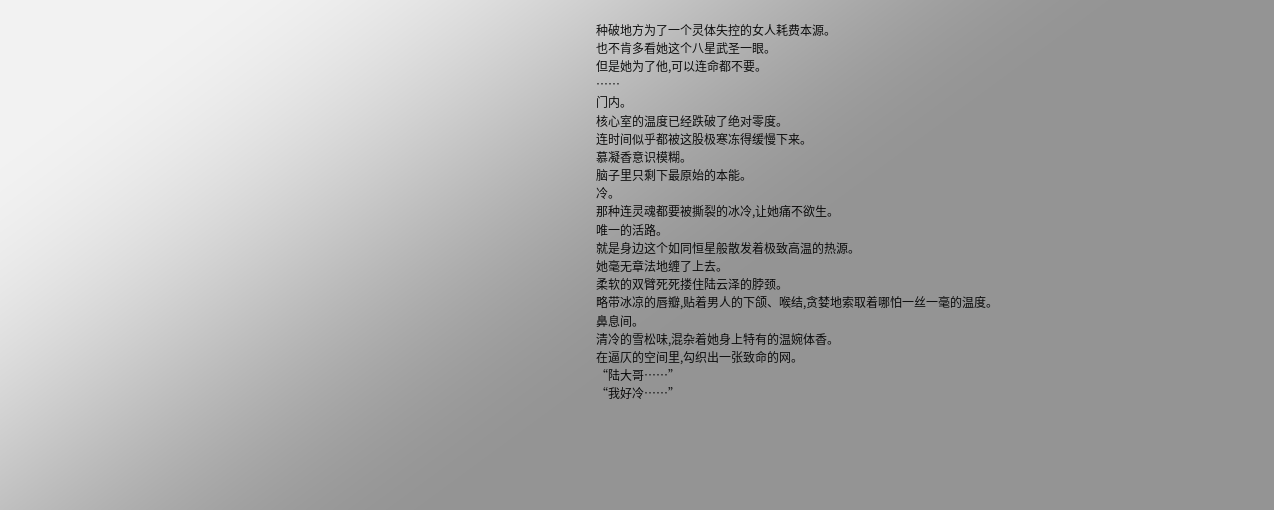种破地方为了一个灵体失控的女人耗费本源。
也不肯多看她这个八星武圣一眼。
但是她为了他,可以连命都不要。
……
门内。
核心室的温度已经跌破了绝对零度。
连时间似乎都被这股极寒冻得缓慢下来。
慕凝香意识模糊。
脑子里只剩下最原始的本能。
冷。
那种连灵魂都要被撕裂的冰冷,让她痛不欲生。
唯一的活路。
就是身边这个如同恒星般散发着极致高温的热源。
她毫无章法地缠了上去。
柔软的双臂死死搂住陆云泽的脖颈。
略带冰凉的唇瓣,贴着男人的下颌、喉结,贪婪地索取着哪怕一丝一毫的温度。
鼻息间。
清冷的雪松味,混杂着她身上特有的温婉体香。
在逼仄的空间里,勾织出一张致命的网。
“陆大哥……”
“我好冷……”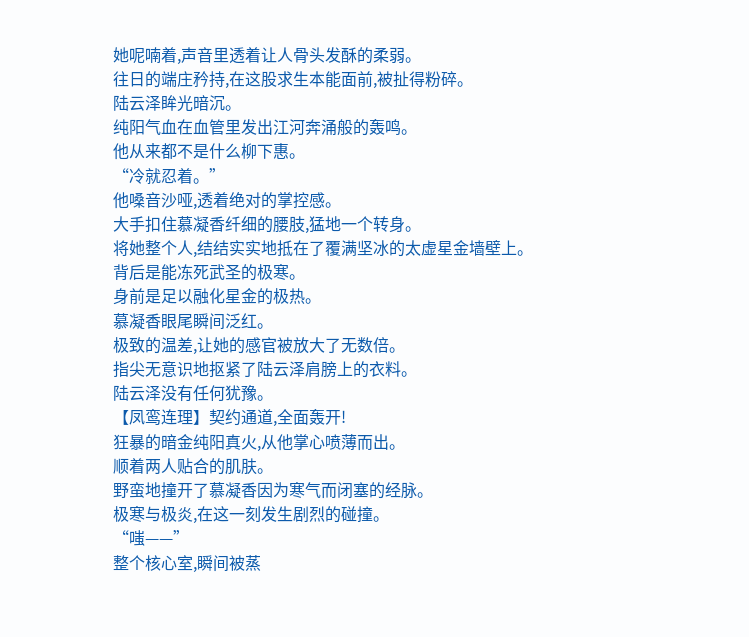她呢喃着,声音里透着让人骨头发酥的柔弱。
往日的端庄矜持,在这股求生本能面前,被扯得粉碎。
陆云泽眸光暗沉。
纯阳气血在血管里发出江河奔涌般的轰鸣。
他从来都不是什么柳下惠。
“冷就忍着。”
他嗓音沙哑,透着绝对的掌控感。
大手扣住慕凝香纤细的腰肢,猛地一个转身。
将她整个人,结结实实地抵在了覆满坚冰的太虚星金墙壁上。
背后是能冻死武圣的极寒。
身前是足以融化星金的极热。
慕凝香眼尾瞬间泛红。
极致的温差,让她的感官被放大了无数倍。
指尖无意识地抠紧了陆云泽肩膀上的衣料。
陆云泽没有任何犹豫。
【凤鸾连理】契约通道,全面轰开!
狂暴的暗金纯阳真火,从他掌心喷薄而出。
顺着两人贴合的肌肤。
野蛮地撞开了慕凝香因为寒气而闭塞的经脉。
极寒与极炎,在这一刻发生剧烈的碰撞。
“嗤——”
整个核心室,瞬间被蒸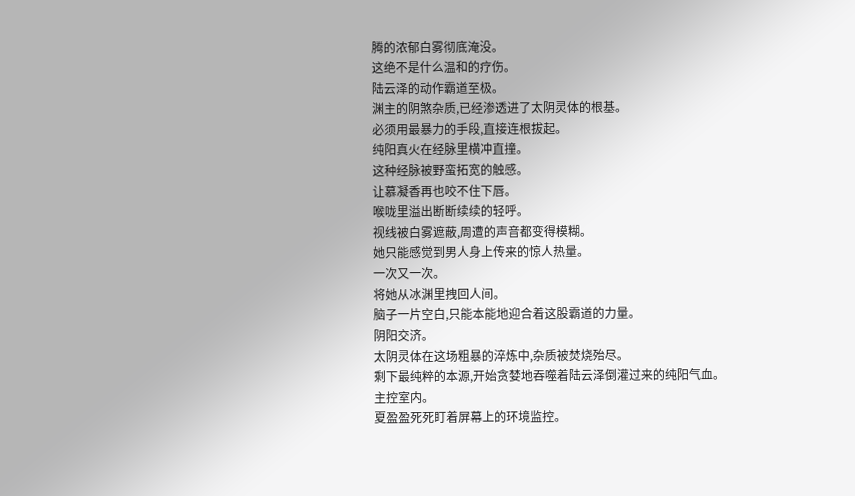腾的浓郁白雾彻底淹没。
这绝不是什么温和的疗伤。
陆云泽的动作霸道至极。
渊主的阴煞杂质,已经渗透进了太阴灵体的根基。
必须用最暴力的手段,直接连根拔起。
纯阳真火在经脉里横冲直撞。
这种经脉被野蛮拓宽的触感。
让慕凝香再也咬不住下唇。
喉咙里溢出断断续续的轻呼。
视线被白雾遮蔽,周遭的声音都变得模糊。
她只能感觉到男人身上传来的惊人热量。
一次又一次。
将她从冰渊里拽回人间。
脑子一片空白,只能本能地迎合着这股霸道的力量。
阴阳交济。
太阴灵体在这场粗暴的淬炼中,杂质被焚烧殆尽。
剩下最纯粹的本源,开始贪婪地吞噬着陆云泽倒灌过来的纯阳气血。
主控室内。
夏盈盈死死盯着屏幕上的环境监控。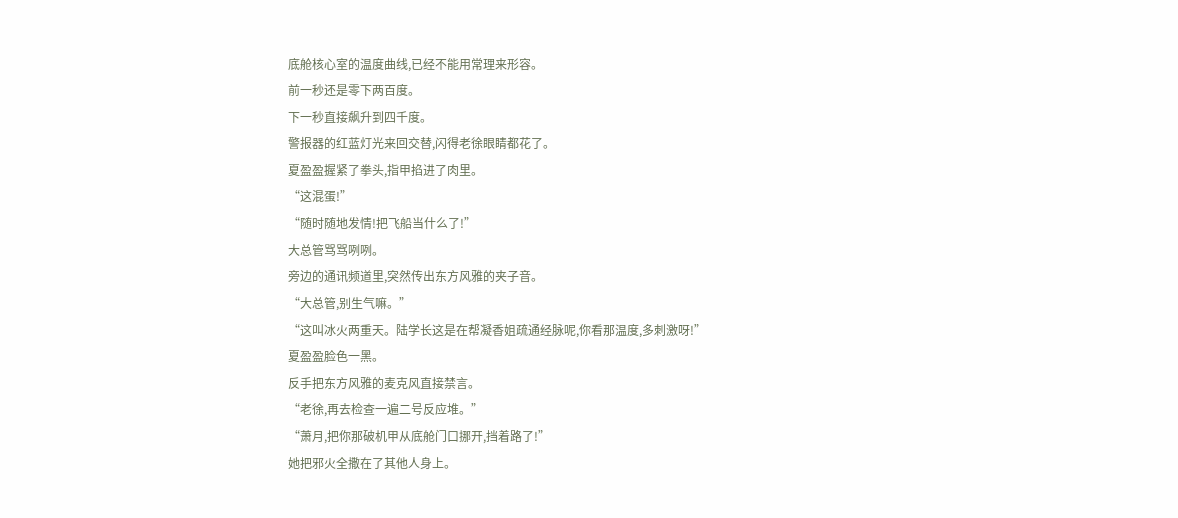底舱核心室的温度曲线,已经不能用常理来形容。
前一秒还是零下两百度。
下一秒直接飙升到四千度。
警报器的红蓝灯光来回交替,闪得老徐眼睛都花了。
夏盈盈握紧了拳头,指甲掐进了肉里。
“这混蛋!”
“随时随地发情!把飞船当什么了!”
大总管骂骂咧咧。
旁边的通讯频道里,突然传出东方风雅的夹子音。
“大总管,别生气嘛。”
“这叫冰火两重天。陆学长这是在帮凝香姐疏通经脉呢,你看那温度,多刺激呀!”
夏盈盈脸色一黑。
反手把东方风雅的麦克风直接禁言。
“老徐,再去检查一遍二号反应堆。”
“萧月,把你那破机甲从底舱门口挪开,挡着路了!”
她把邪火全撒在了其他人身上。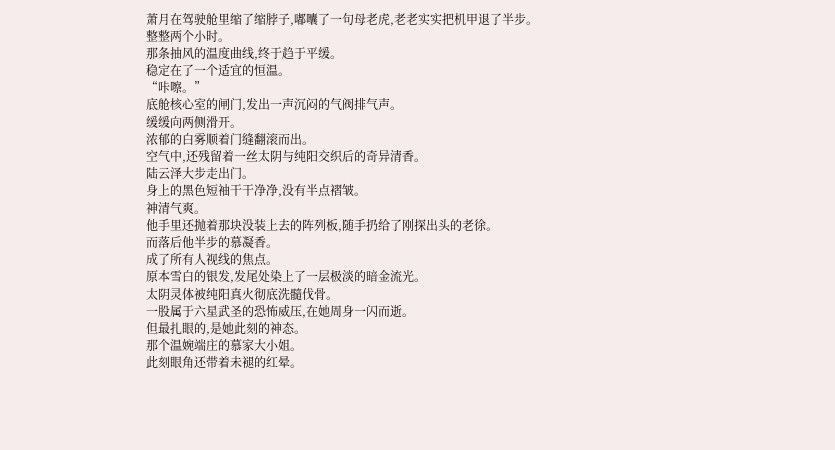萧月在驾驶舱里缩了缩脖子,嘟囔了一句母老虎,老老实实把机甲退了半步。
整整两个小时。
那条抽风的温度曲线,终于趋于平缓。
稳定在了一个适宜的恒温。
“咔嚓。”
底舱核心室的闸门,发出一声沉闷的气阀排气声。
缓缓向两侧滑开。
浓郁的白雾顺着门缝翻滚而出。
空气中,还残留着一丝太阴与纯阳交织后的奇异清香。
陆云泽大步走出门。
身上的黑色短袖干干净净,没有半点褶皱。
神清气爽。
他手里还抛着那块没装上去的阵列板,随手扔给了刚探出头的老徐。
而落后他半步的慕凝香。
成了所有人视线的焦点。
原本雪白的银发,发尾处染上了一层极淡的暗金流光。
太阴灵体被纯阳真火彻底洗髓伐骨。
一股属于六星武圣的恐怖威压,在她周身一闪而逝。
但最扎眼的,是她此刻的神态。
那个温婉端庄的慕家大小姐。
此刻眼角还带着未褪的红晕。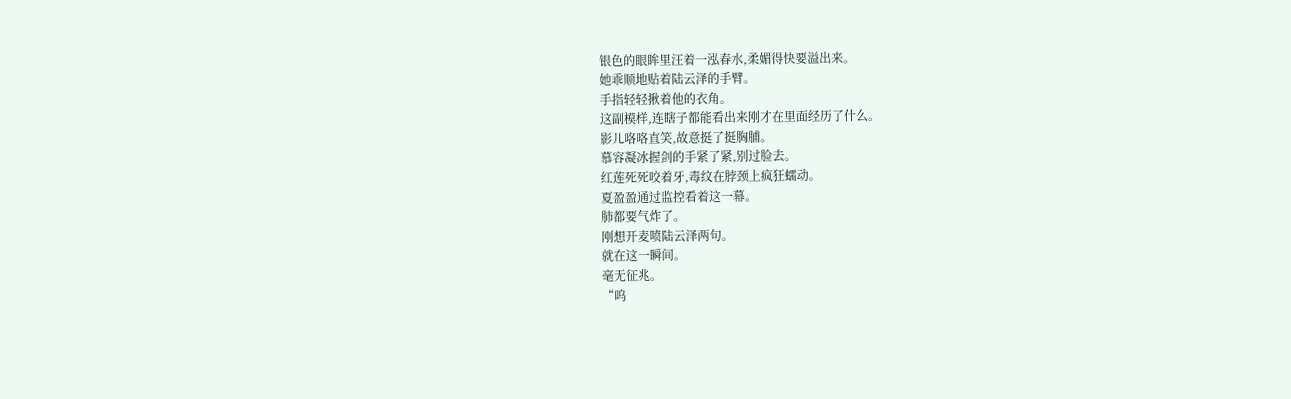银色的眼眸里汪着一泓春水,柔媚得快要溢出来。
她乖顺地贴着陆云泽的手臂。
手指轻轻揪着他的衣角。
这副模样,连瞎子都能看出来刚才在里面经历了什么。
影儿咯咯直笑,故意挺了挺胸脯。
慕容凝冰握剑的手紧了紧,别过脸去。
红莲死死咬着牙,毒纹在脖颈上疯狂蠕动。
夏盈盈通过监控看着这一幕。
肺都要气炸了。
刚想开麦喷陆云泽两句。
就在这一瞬间。
毫无征兆。
“呜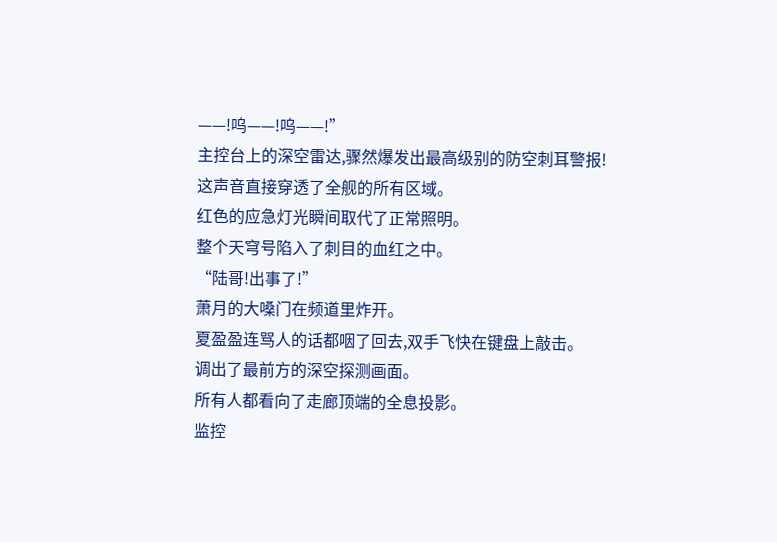——!呜——!呜——!”
主控台上的深空雷达,骤然爆发出最高级别的防空刺耳警报!
这声音直接穿透了全舰的所有区域。
红色的应急灯光瞬间取代了正常照明。
整个天穹号陷入了刺目的血红之中。
“陆哥!出事了!”
萧月的大嗓门在频道里炸开。
夏盈盈连骂人的话都咽了回去,双手飞快在键盘上敲击。
调出了最前方的深空探测画面。
所有人都看向了走廊顶端的全息投影。
监控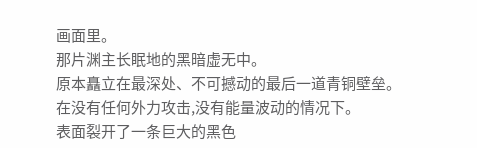画面里。
那片渊主长眠地的黑暗虚无中。
原本矗立在最深处、不可撼动的最后一道青铜壁垒。
在没有任何外力攻击,没有能量波动的情况下。
表面裂开了一条巨大的黑色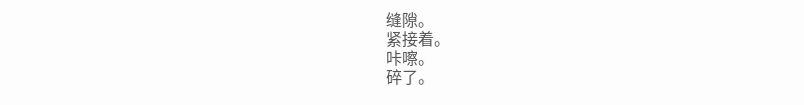缝隙。
紧接着。
咔嚓。
碎了。